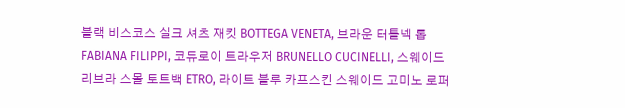블랙 비스코스 실크 셔츠 재킷 BOTTEGA VENETA, 브라운 터틀넥 톱 FABIANA FILIPPI, 코듀로이 트라우저 BRUNELLO CUCINELLI, 스웨이드 리브라 스몰 토트백 ETRO, 라이트 블루 카프스킨 스웨이드 고미노 로퍼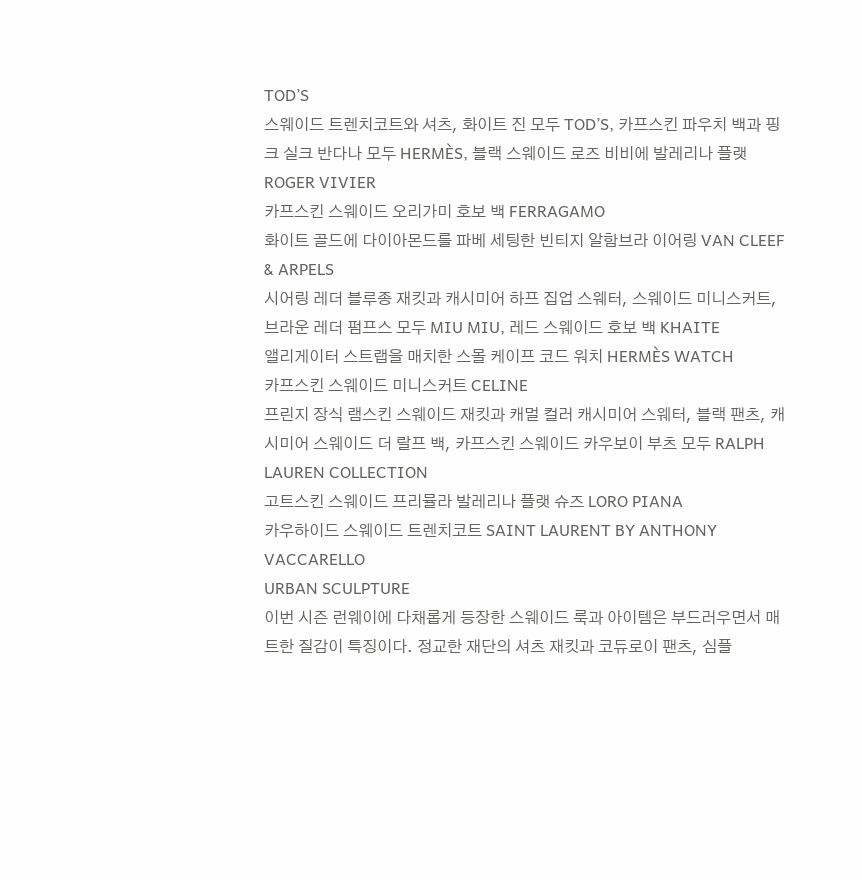TOD’S
스웨이드 트렌치코트와 셔츠, 화이트 진 모두 TOD’S, 카프스킨 파우치 백과 핑크 실크 반다나 모두 HERMÈS, 블랙 스웨이드 로즈 비비에 발레리나 플랫 ROGER VIVIER
카프스킨 스웨이드 오리가미 호보 백 FERRAGAMO
화이트 골드에 다이아몬드를 파베 세팅한 빈티지 알함브라 이어링 VAN CLEEF & ARPELS
시어링 레더 블루종 재킷과 캐시미어 하프 집업 스웨터, 스웨이드 미니스커트, 브라운 레더 펌프스 모두 MIU MIU, 레드 스웨이드 호보 백 KHAITE
앨리게이터 스트랩을 매치한 스몰 케이프 코드 워치 HERMÈS WATCH
카프스킨 스웨이드 미니스커트 CELINE
프린지 장식 램스킨 스웨이드 재킷과 캐멀 컬러 캐시미어 스웨터, 블랙 팬츠, 캐시미어 스웨이드 더 랄프 백, 카프스킨 스웨이드 카우보이 부츠 모두 RALPH LAUREN COLLECTION
고트스킨 스웨이드 프리뮬라 발레리나 플랫 슈즈 LORO PIANA
카우하이드 스웨이드 트렌치코트 SAINT LAURENT BY ANTHONY VACCARELLO
URBAN SCULPTURE
이번 시즌 런웨이에 다채롭게 등장한 스웨이드 룩과 아이템은 부드러우면서 매트한 질감이 특징이다. 정교한 재단의 셔츠 재킷과 코듀로이 팬츠, 심플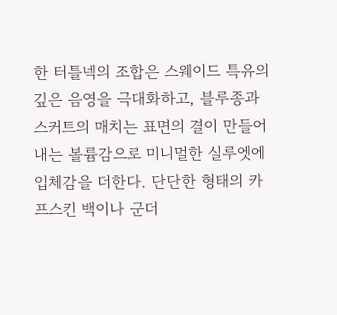한 터틀넥의 조합은 스웨이드 특유의 깊은 음영을 극대화하고, 블루종과 스커트의 매치는 표면의 결이 만들어내는 볼륨감으로 미니멀한 실루엣에 입체감을 더한다. 단단한 형태의 카프스킨 백이나 군더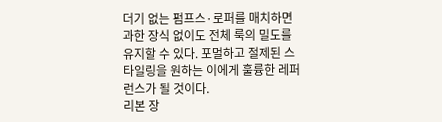더기 없는 펌프스·로퍼를 매치하면 과한 장식 없이도 전체 룩의 밀도를 유지할 수 있다. 포멀하고 절제된 스타일링을 원하는 이에게 훌륭한 레퍼런스가 될 것이다.
리본 장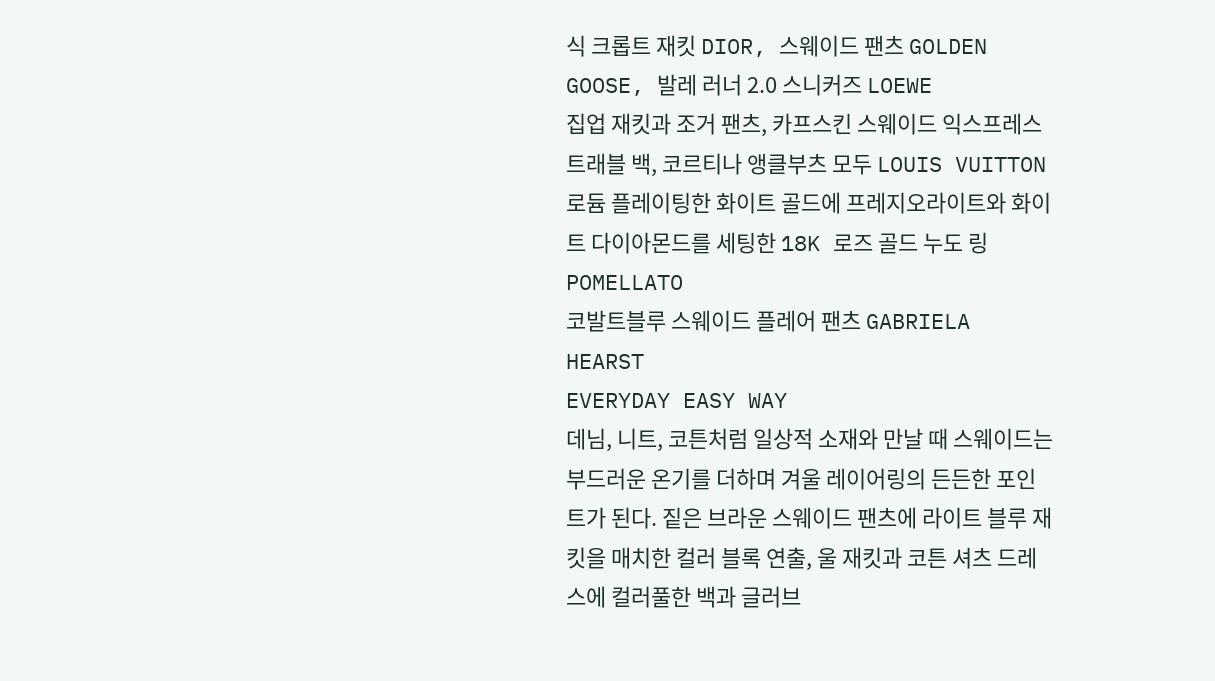식 크롭트 재킷 DIOR, 스웨이드 팬츠 GOLDEN GOOSE, 발레 러너 2.0 스니커즈 LOEWE
집업 재킷과 조거 팬츠, 카프스킨 스웨이드 익스프레스 트래블 백, 코르티나 앵클부츠 모두 LOUIS VUITTON
로듐 플레이팅한 화이트 골드에 프레지오라이트와 화이트 다이아몬드를 세팅한 18K 로즈 골드 누도 링 POMELLATO
코발트블루 스웨이드 플레어 팬츠 GABRIELA HEARST
EVERYDAY EASY WAY
데님, 니트, 코튼처럼 일상적 소재와 만날 때 스웨이드는 부드러운 온기를 더하며 겨울 레이어링의 든든한 포인트가 된다. 짙은 브라운 스웨이드 팬츠에 라이트 블루 재킷을 매치한 컬러 블록 연출, 울 재킷과 코튼 셔츠 드레스에 컬러풀한 백과 글러브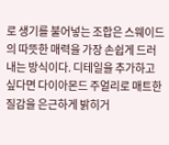로 생기를 불어넣는 조합은 스웨이드의 따뜻한 매력을 가장 손쉽게 드러내는 방식이다. 디테일을 추가하고 싶다면 다이아몬드 주얼리로 매트한 질감을 은근하게 밝히거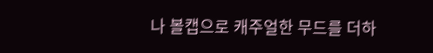나 볼캡으로 캐주얼한 무드를 더하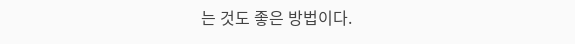는 것도 좋은 방법이다.